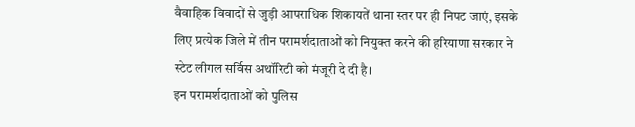वैवाहिक विवादों से जुड़ी आपराधिक शिकायतें थाना स्तर पर ही निपट जाएं, इसके लिए प्रत्येक जिले में तीन परामर्शदाताओं को नियुक्त करने की हरियाणा सरकार ने स्टेट लीगल सर्विस अथॉरिटी को मंजूरी दे दी है।
इन परामर्शदाताओं को पुलिस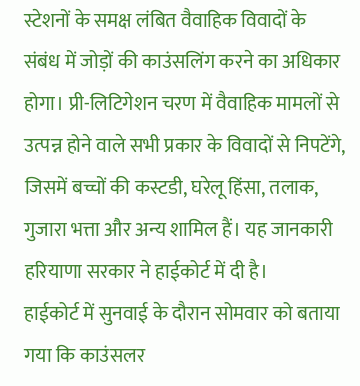स्टेशनों के समक्ष लंबित वैवाहिक विवादों के संबंध में जोड़ों की काउंसलिंग करने का अधिकार होगा। प्री-लिटिगेशन चरण में वैवाहिक मामलों से उत्पन्न होने वाले सभी प्रकार के विवादों से निपटेंगे, जिसमें बच्चों की कस्टडी, घरेलू हिंसा, तलाक, गुजारा भत्ता और अन्य शामिल हैं। यह जानकारी हरियाणा सरकार ने हाईकोर्ट में दी है।
हाईकोर्ट में सुनवाई के दौरान सोमवार को बताया गया कि काउंसलर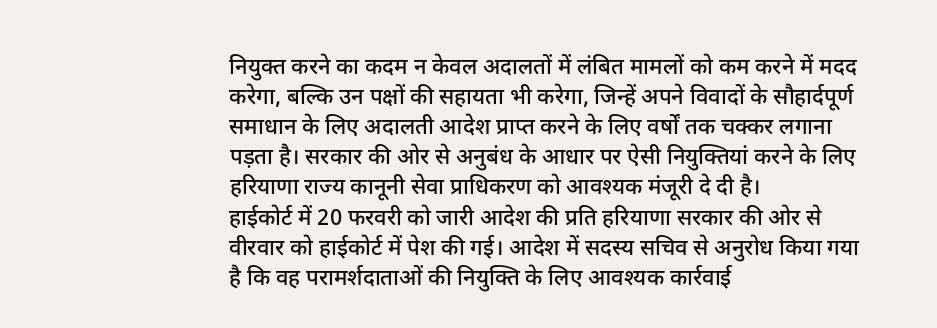नियुक्त करने का कदम न केवल अदालतों में लंबित मामलों को कम करने में मदद करेगा, बल्कि उन पक्षों की सहायता भी करेगा, जिन्हें अपने विवादों के सौहार्दपूर्ण समाधान के लिए अदालती आदेश प्राप्त करने के लिए वर्षों तक चक्कर लगाना पड़ता है। सरकार की ओर से अनुबंध के आधार पर ऐसी नियुक्तियां करने के लिए हरियाणा राज्य कानूनी सेवा प्राधिकरण को आवश्यक मंजूरी दे दी है।
हाईकोर्ट में 20 फरवरी को जारी आदेश की प्रति हरियाणा सरकार की ओर से वीरवार को हाईकोर्ट में पेश की गई। आदेश में सदस्य सचिव से अनुरोध किया गया है कि वह परामर्शदाताओं की नियुक्ति के लिए आवश्यक कार्रवाई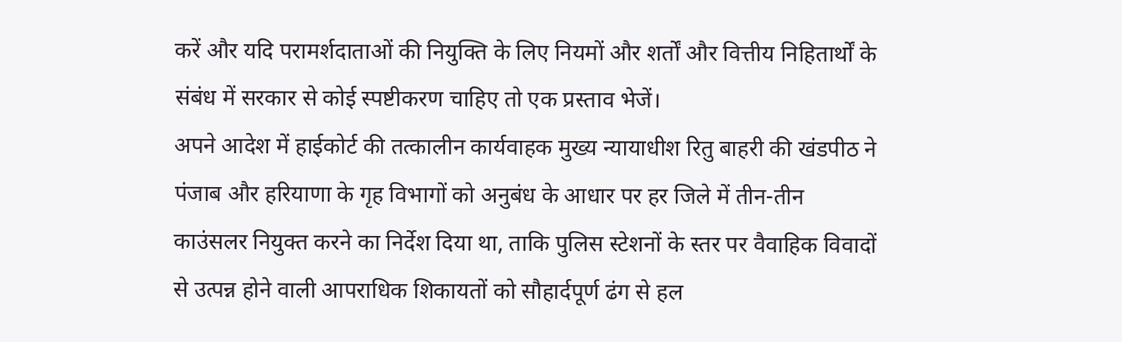करें और यदि परामर्शदाताओं की नियुक्ति के लिए नियमों और शर्तों और वित्तीय निहितार्थों के संबंध में सरकार से कोई स्पष्टीकरण चाहिए तो एक प्रस्ताव भेजें।
अपने आदेश में हाईकोर्ट की तत्कालीन कार्यवाहक मुख्य न्यायाधीश रितु बाहरी की खंडपीठ ने पंजाब और हरियाणा के गृह विभागों को अनुबंध के आधार पर हर जिले में तीन-तीन काउंसलर नियुक्त करने का निर्देश दिया था, ताकि पुलिस स्टेशनों के स्तर पर वैवाहिक विवादों से उत्पन्न होने वाली आपराधिक शिकायतों को सौहार्दपूर्ण ढंग से हल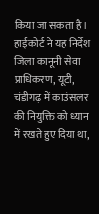किया जा सकता है।
हाईकोर्ट ने यह निर्देश जिला कानूनी सेवा प्राधिकरण, यूटी, चंडीगढ़ में काउंसलर की नियुक्ति को ध्यान में रखते हुए दिया था,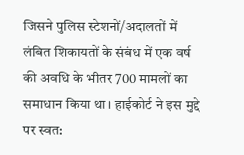जिसने पुलिस स्टेशनों/अदालतों में लंबित शिकायतों के संबंध में एक वर्ष की अवधि के भीतर 700 मामलों का समाधान किया था। हाईकोर्ट ने इस मुद्दे पर स्वत: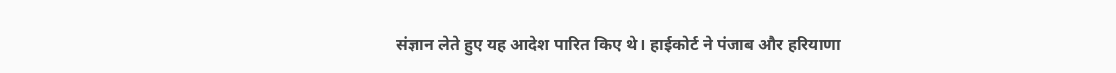संज्ञान लेते हुए यह आदेश पारित किए थे। हाईकोर्ट ने पंजाब और हरियाणा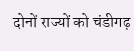दोनों राज्यों को चंडीगढ़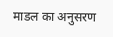माडल का अनुसरण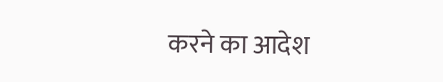करने का आदेश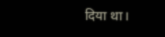दिया था।